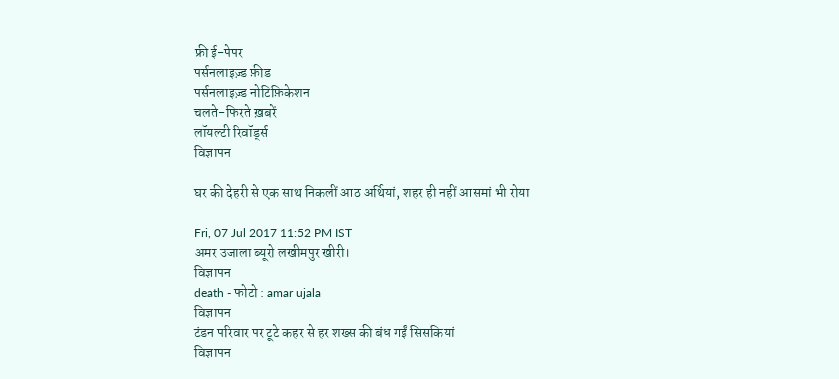फ्री ई-पेपर
पर्सनलाइज़्ड फ़ीड
पर्सनलाइज़्ड नोटिफ़िकेशन
चलते-फिरते ख़बरें
लॉयल्टी रिवॉर्ड्स
विज्ञापन

घर की देहरी से एक साथ निकलीं आठ अर्थियां, शहर ही नहीं आसमां भी रोया

Fri, 07 Jul 2017 11:52 PM IST
अमर उजाला ब्यूरो लखीमपुर खीरी।
विज्ञापन
death - फोटो : amar ujala
विज्ञापन
टंडन परिवार पर टूटे कहर से हर शख्स की बंध गईं सिसकियां
विज्ञापन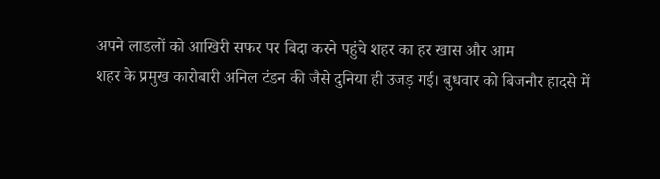अपने लाडलों को आखिरी सफर पर बिदा करने पहुंचे शहर का हर खास और आम
शहर के प्रमुख कारोबारी अनिल टंडन की जैसे दुनिया ही उजड़ गई। बुधवार को बिजनौर हादसे में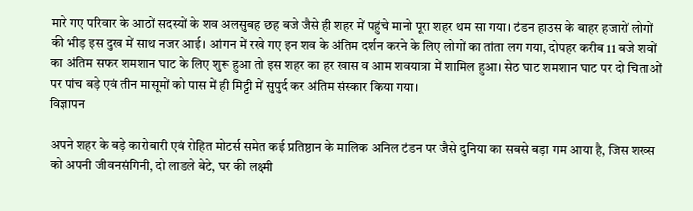मारे गए परिवार के आठों सदस्यों के शव अलसुबह छह बजे जैसे ही शहर में पहुंचे मानो पूरा शहर थम सा गया। टंडन हाउस के बाहर हजारों लोगों की भीड़ इस दुख में साथ नजर आई। आंगन में रखे गए इन शव के अंतिम दर्शन करने के लिए लोगों का तांता लग गया, दोपहर करीब 11 बजे शवों का अंतिम सफर शमशान घाट के लिए शुरू हुआ तो इस शहर का हर खास व आम शवयात्रा में शामिल हुआ। सेठ घाट शमशान घाट पर दो चिताओं पर पांच बड़े एवं तीन मासूमों को पास में ही मिट्टी में सुपुर्द कर अंतिम संस्कार किया गया।
विज्ञापन

अपने शहर के बड़े कारोबारी एवं रोहित मोटर्स समेत कई प्रतिष्ठान के मालिक अनिल टंडन पर जैसे दुनिया का सबसे बड़ा गम आया है, जिस शख्स को अपनी जीवनसंगिनी, दो लाडले बेटे, घर की लक्ष्मी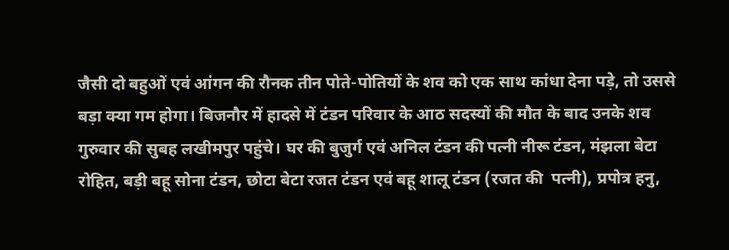जैसी दो बहुओं एवं आंगन की रौनक तीन पोते-पोतियों के शव को एक साथ कांधा देना पड़े, तो उससे बड़ा क्या गम होगा। बिजनौर में हादसे में टंडन परिवार के आठ सदस्यों की मौत के बाद उनके शव गुरुवार की सुबह लखीमपुर पहुंचे। घर की बुजुर्ग एवं अनिल टंडन की पत्नी नीरू टंडन, मंझला बेटा रोहित, बड़ी बहू सोना टंडन, छोटा बेटा रजत टंडन एवं बहू शालू टंडन (रजत की  पत्नी), प्रपोत्र हनु,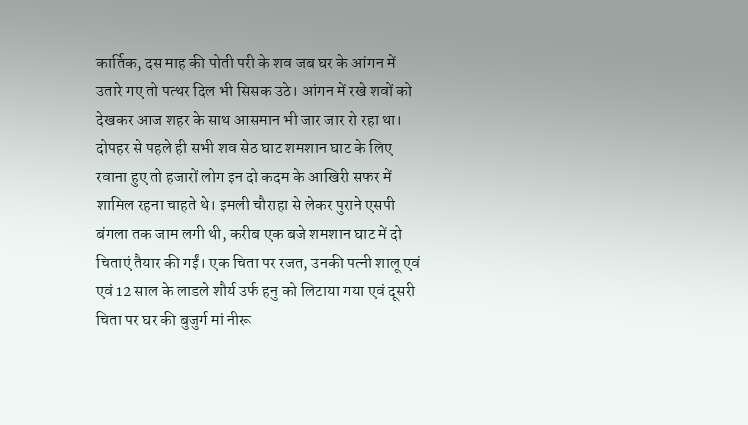कार्तिक, दस माह की पोती परी के शव जब घर के आंगन में उतारे गए तो पत्थर दिल भी सिसक उठे। आंगन में रखे शवों को देखकर आज शहर के साथ आसमान भी जार जार रो रहा था। दोपहर से पहले ही सभी शव सेठ घाट शमशान घाट के लिए रवाना हुए तो हजारों लोग इन दो कदम के आखिरी सफर में शामिल रहना चाहते थे। इमली चौराहा से लेकर पुराने एसपी बंगला तक जाम लगी थी, करीब एक बजे शमशान घाट में दो चिताएं तैयार की गईं। एक चिता पर रजत, उनकी पत्नी शालू एवं एवं 12 साल के लाडले शौर्य उर्फ हनु को लिटाया गया एवं दूसरी चिता पर घर की बुजुर्ग मां नीरू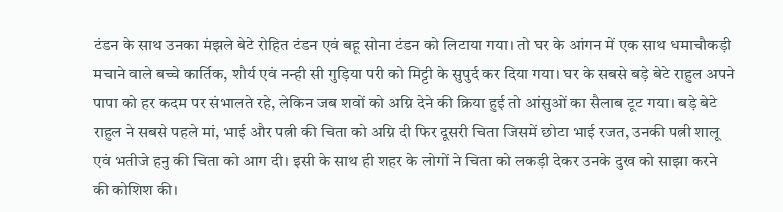टंडन के साथ उनका मंझले बेटे रोहित टंडन एवं बहू सोना टंडन को लिटाया गया। तो घर के आंगन में एक साथ धमाचौकड़ी मचाने वाले बच्चे कार्तिक, शौर्य एवं नन्ही सी गुड़िया परी को मिट्टी के सुपुर्द कर दिया गया। घर के सबसे बड़े बेटे राहुल अपने पापा को हर कदम पर संभालते रहे, लेकिन जब शवों को अग्नि देने की क्रिया हुई तो आंसुओं का सैलाब टूट गया। बड़े बेटे राहुल ने सबसे पहले मां, भाई और पत्नी की चिता को अग्नि दी फिर दूसरी चिता जिसमें छोटा भाई रजत, उनकी पत्नी शालू एवं भतीजे हनु की चिता को आग दी। इसी के साथ ही शहर के लोगों ने चिता को लकड़ी देकर उनके दुख को साझा करने की कोशिश की।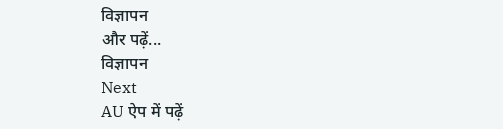विज्ञापन
और पढ़ें...
विज्ञापन
Next
AU ऐप में पढ़ें